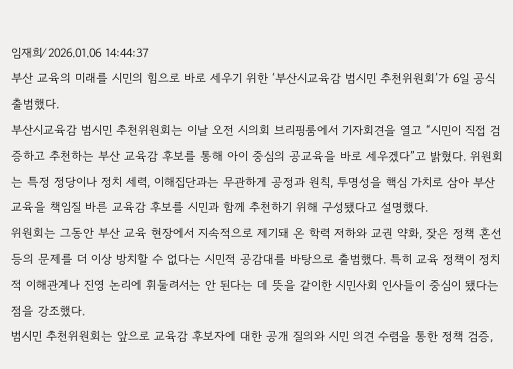임재희⁄ 2026.01.06 14:44:37
부산 교육의 미래를 시민의 힘으로 바로 세우기 위한 ‘부산시교육감 범시민 추천위원회’가 6일 공식 출범했다.
부산시교육감 범시민 추천위원회는 이날 오전 시의회 브리핑룸에서 기자회견을 열고 “시민이 직접 검증하고 추천하는 부산 교육감 후보를 통해 아이 중심의 공교육을 바로 세우겠다”고 밝혔다. 위원회는 특정 정당이나 정치 세력, 이해집단과는 무관하게 공정과 원칙, 투명성을 핵심 가치로 삼아 부산 교육을 책임질 바른 교육감 후보를 시민과 함께 추천하기 위해 구성됐다고 설명했다.
위원회는 그동안 부산 교육 현장에서 지속적으로 제기돼 온 학력 저하와 교권 약화, 잦은 정책 혼선 등의 문제를 더 이상 방치할 수 없다는 시민적 공감대를 바탕으로 출범했다. 특히 교육 정책이 정치적 이해관계나 진영 논리에 휘둘려서는 안 된다는 데 뜻을 같이한 시민사회 인사들이 중심이 됐다는 점을 강조했다.
범시민 추천위원회는 앞으로 교육감 후보자에 대한 공개 질의와 시민 의견 수렴을 통한 정책 검증,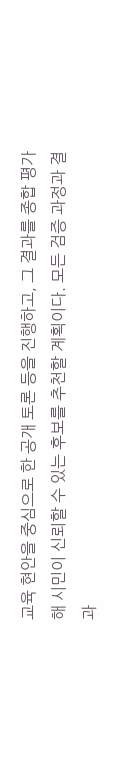교육 현안을 중심으로 한 공개 토론 등을 진행하고, 그 결과를 종합 평가해 시민이 신뢰할 수 있는 후보를 추천할 계획이다. 모든 검증 과정과 결과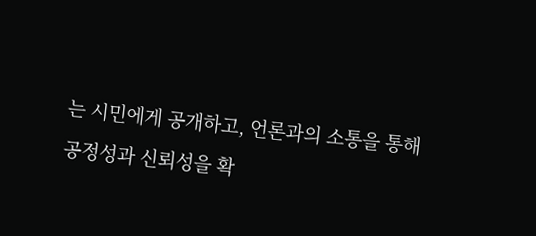는 시민에게 공개하고, 언론과의 소통을 통해 공정성과 신뢰성을 확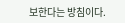보한다는 방침이다.